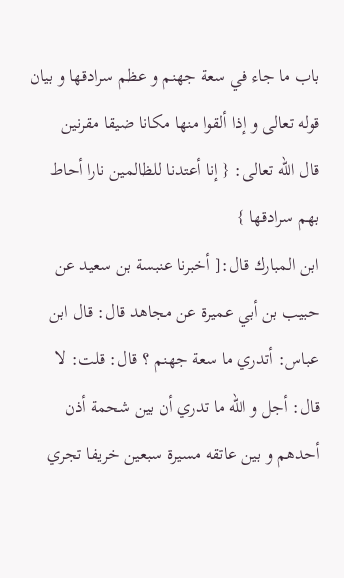باب ما جاء في سعة جهنم و عظم سرادقها و بيان قوله تعالى و إذا ألقوا منها مكانا ضيقا مقرنين
قال الله تعالى: { إنا أعتدنا للظالمين نارا أحاط بهم سرادقها }
ابن المبارك قال:[ أخبرنا عنبسة بن سعيد عن حبيب بن أبي عميرة عن مجاهد قال: قال ابن عباس: أتدري ما سعة جهنم ؟ قال: قلت: لا
قال: أجل و الله ما تدري أن بين شحمة أذن أحدهم و بين عاتقه مسيرة سبعين خريفا تجري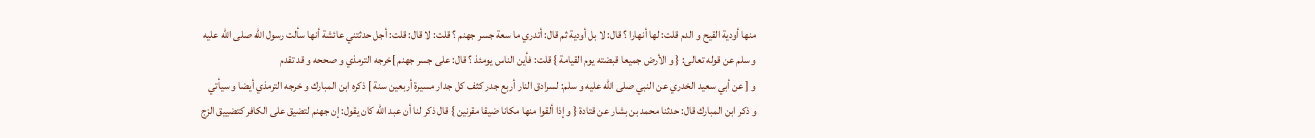منها أودية القيح و الدم قلت: لها أنهارا ؟ قال: لا بل أودية ثم قال: أتدري ما سعة جسر جهنم ؟ قلت: لا قال: قلت: أجل حدثتني عائشة أنها سألت رسول الله صلى الله عليه و سلم عن قوله تعالى: { و الأرض جميعا قبضته يوم القيامة } قلت: فأين الناس يومئذ ؟ قال: على جسر جهنم ]خرجه الترمذي و صححه و قد تقدم
و [ عن أبي سعيد الخدري عن النبي صلى الله عليه و سلم: لسرادق النار أربع جدر كثف كل جدار مسيرة أربعين سنة ] ذكره ابن المبارك و خرجه الترمذي أيضا و سيأتي
و ذكر ابن المبارك قال: حدثنا محمد بن بشار عن قتادة { و إذا ألقوا منها مكانا ضيقا مقرنين } قال ذكر لنا أن عبد الله كان يقول: إن جهنم لتضيق على الكافر كتضييق الزج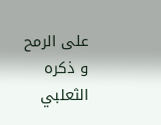على الرمح و ذكره الثعلبي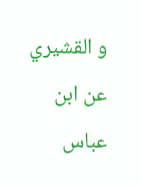و القشيري عن ابن عباس